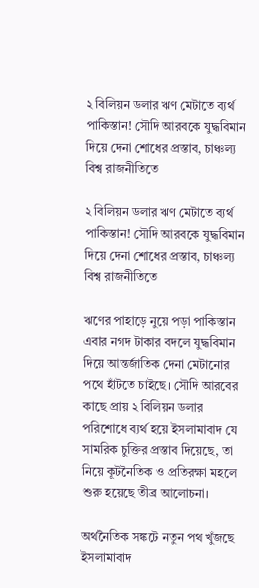২ বিলিয়ন ডলার ঋণ মেটাতে ব্যর্থ পাকিস্তান! সৌদি আরবকে যুদ্ধবিমান দিয়ে দেনা শোধের প্রস্তাব, চাঞ্চল্য বিশ্ব রাজনীতিতে

২ বিলিয়ন ডলার ঋণ মেটাতে ব্যর্থ পাকিস্তান! সৌদি আরবকে যুদ্ধবিমান দিয়ে দেনা শোধের প্রস্তাব, চাঞ্চল্য বিশ্ব রাজনীতিতে

ঋণের পাহাড়ে নুয়ে পড়া পাকিস্তান এবার নগদ টাকার বদলে যুদ্ধবিমান দিয়ে আন্তর্জাতিক দেনা মেটানোর পথে হাঁটতে চাইছে। সৌদি আরবের কাছে প্রায় ২ বিলিয়ন ডলার পরিশোধে ব্যর্থ হয়ে ইসলামাবাদ যে সামরিক চুক্তির প্রস্তাব দিয়েছে, তা নিয়ে কূটনৈতিক ও প্রতিরক্ষা মহলে শুরু হয়েছে তীব্র আলোচনা।

অর্থনৈতিক সঙ্কটে নতুন পথ খুঁজছে ইসলামাবাদ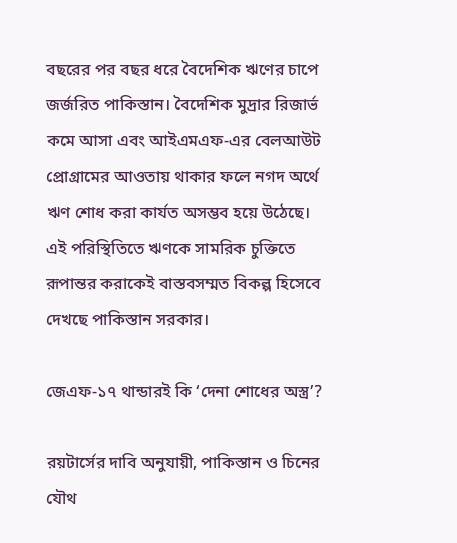বছরের পর বছর ধরে বৈদেশিক ঋণের চাপে জর্জরিত পাকিস্তান। বৈদেশিক মুদ্রার রিজার্ভ কমে আসা এবং আইএমএফ-এর বেলআউট প্রোগ্রামের আওতায় থাকার ফলে নগদ অর্থে ঋণ শোধ করা কার্যত অসম্ভব হয়ে উঠেছে। এই পরিস্থিতিতে ঋণকে সামরিক চুক্তিতে রূপান্তর করাকেই বাস্তবসম্মত বিকল্প হিসেবে দেখছে পাকিস্তান সরকার।

জেএফ-১৭ থান্ডারই কি ‘দেনা শোধের অস্ত্র’?

রয়টার্সের দাবি অনুযায়ী, পাকিস্তান ও চিনের যৌথ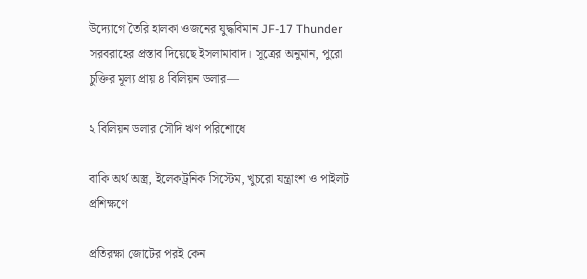উদ্যোগে তৈরি হালকা ওজনের যুদ্ধবিমান JF-17 Thunder সরবরাহের প্রস্তাব দিয়েছে ইসলামাবাদ। সূত্রের অনুমান, পুরো চুক্তির মূল্য প্রায় ৪ বিলিয়ন ডলার—

২ বিলিয়ন ডলার সৌদি ঋণ পরিশোধে

বাকি অর্থ অস্ত্র, ইলেকট্রনিক সিস্টেম, খুচরো যন্ত্রাংশ ও পাইলট প্রশিক্ষণে

প্রতিরক্ষা জোটের পরই কেন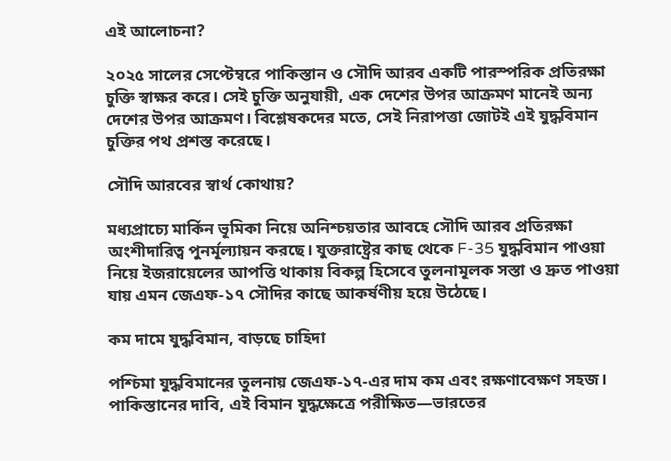এই আলোচনা?

২০২৫ সালের সেপ্টেম্বরে পাকিস্তান ও সৌদি আরব একটি পারস্পরিক প্রতিরক্ষা চুক্তি স্বাক্ষর করে। সেই চুক্তি অনুযায়ী, এক দেশের উপর আক্রমণ মানেই অন্য দেশের উপর আক্রমণ। বিশ্লেষকদের মতে, সেই নিরাপত্তা জোটই এই যুদ্ধবিমান চুক্তির পথ প্রশস্ত করেছে।

সৌদি আরবের স্বার্থ কোথায়?

মধ্যপ্রাচ্যে মার্কিন ভূমিকা নিয়ে অনিশ্চয়তার আবহে সৌদি আরব প্রতিরক্ষা অংশীদারিত্ব পুনর্মূল্যায়ন করছে। যুক্তরাষ্ট্রের কাছ থেকে F-35 যুদ্ধবিমান পাওয়া নিয়ে ইজরায়েলের আপত্তি থাকায় বিকল্প হিসেবে তুলনামূলক সস্তা ও দ্রুত পাওয়া যায় এমন জেএফ-১৭ সৌদির কাছে আকর্ষণীয় হয়ে উঠেছে।

কম দামে যুদ্ধবিমান, বাড়ছে চাহিদা

পশ্চিমা যুদ্ধবিমানের তুলনায় জেএফ-১৭-এর দাম কম এবং রক্ষণাবেক্ষণ সহজ। পাকিস্তানের দাবি, এই বিমান যুদ্ধক্ষেত্রে পরীক্ষিত—ভারতের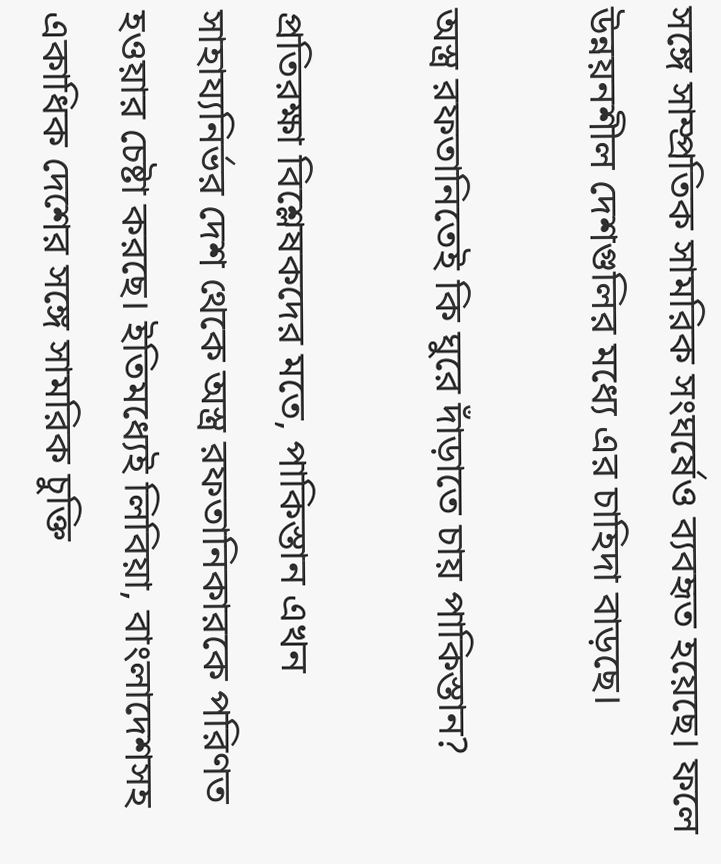সঙ্গে সাম্প্রতিক সামরিক সংঘর্ষেও ব্যবহৃত হয়েছে। ফলে উন্নয়নশীল দেশগুলির মধ্যে এর চাহিদা বাড়ছে।

অস্ত্র রফতানিতেই কি ঘুরে দাঁড়াতে চায় পাকিস্তান?

প্রতিরক্ষা বিশ্লেষকদের মতে, পাকিস্তান এখন সাহায্যনির্ভর দেশ থেকে অস্ত্র রফতানিকারকে পরিণত হওয়ার চেষ্টা করছে। ইতিমধ্যেই লিবিয়া, বাংলাদেশসহ একাধিক দেশের সঙ্গে সামরিক চুক্তি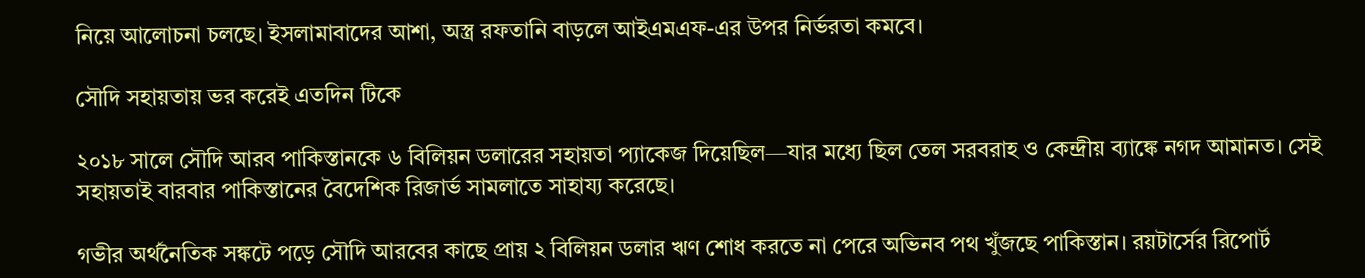নিয়ে আলোচনা চলছে। ইসলামাবাদের আশা, অস্ত্র রফতানি বাড়লে আইএমএফ-এর উপর নির্ভরতা কমবে।

সৌদি সহায়তায় ভর করেই এতদিন টিকে

২০১৮ সালে সৌদি আরব পাকিস্তানকে ৬ বিলিয়ন ডলারের সহায়তা প্যাকেজ দিয়েছিল—যার মধ্যে ছিল তেল সরবরাহ ও কেন্দ্রীয় ব্যাঙ্কে নগদ আমানত। সেই সহায়তাই বারবার পাকিস্তানের বৈদেশিক রিজার্ভ সামলাতে সাহায্য করেছে।

গভীর অর্থনৈতিক সঙ্কটে পড়ে সৌদি আরবের কাছে প্রায় ২ বিলিয়ন ডলার ঋণ শোধ করতে না পেরে অভিনব পথ খুঁজছে পাকিস্তান। রয়টার্সের রিপোর্ট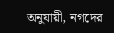অনুযায়ী, নগদের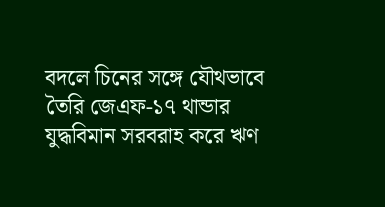বদলে চিনের সঙ্গে যৌথভাবে তৈরি জেএফ-১৭ থান্ডার যুদ্ধবিমান সরবরাহ করে ঋণ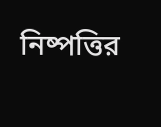নিষ্পত্তির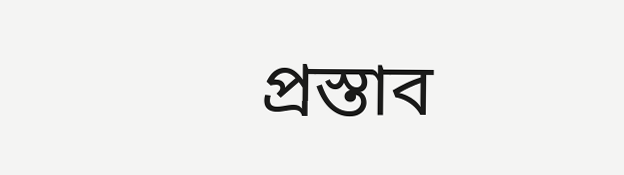প্রস্তাব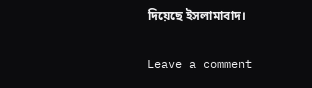দিয়েছে ইসলামাবাদ।

Leave a comment